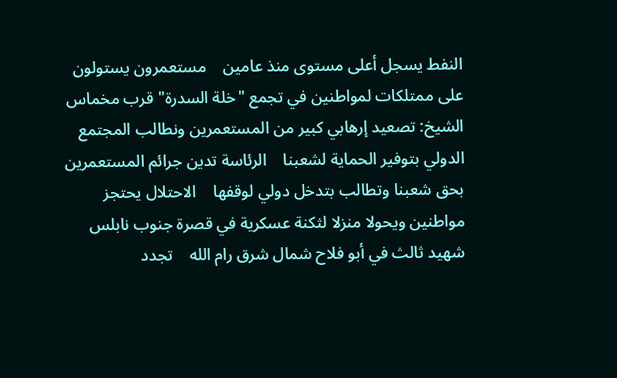النفط يسجل أعلى مستوى منذ عامين    مستعمرون يستولون على ممتلكات لمواطنين في تجمع "خلة السدرة" قرب مخماس    الشيخ: تصعيد إرهابي كبير من المستعمرين ونطالب المجتمع الدولي بتوفير الحماية لشعبنا    الرئاسة تدين جرائم المستعمرين بحق شعبنا وتطالب بتدخل دولي لوقفها    الاحتلال يحتجز مواطنين ويحولا منزلا لثكنة عسكرية في قصرة جنوب نابلس    شهيد ثالث في أبو فلاح شمال شرق رام الله    تجدد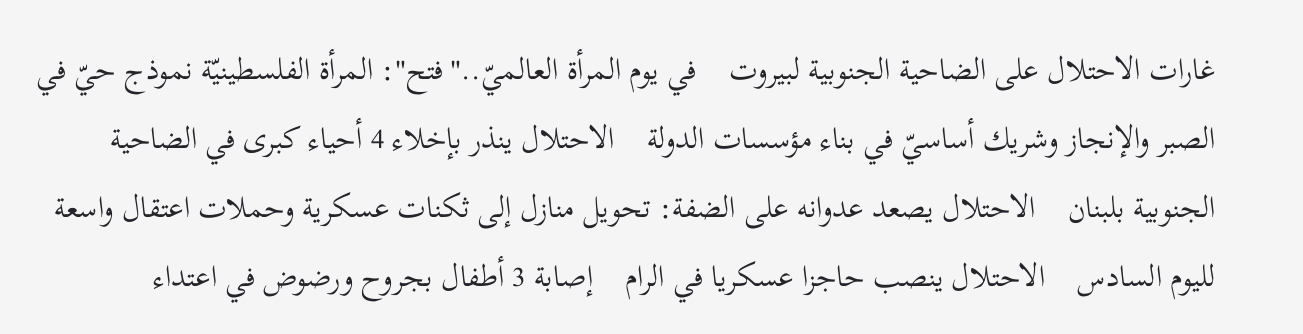غارات الاحتلال على الضاحية الجنوبية لبيروت    في يوم المرأة العالميّ.."فتح": المرأة الفلسطينيّة نموذج حيّ في الصبر والإنجاز وشريك أساسيّ في بناء مؤسسات الدولة    الاحتلال ينذر بإخلاء 4 أحياء كبرى في الضاحية الجنوبية بلبنان    الاحتلال يصعد عدوانه على الضفة: تحويل منازل إلى ثكنات عسكرية وحملات اعتقال واسعة لليوم السادس    الاحتلال ينصب حاجزا عسكريا في الرام    إصابة 3 أطفال بجروح ورضوض في اعتداء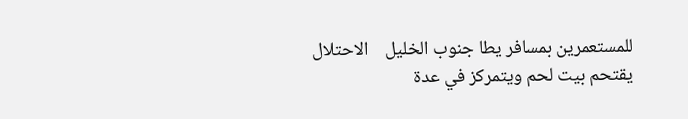للمستعمرين بمسافر يطا جنوب الخليل    الاحتلال يقتحم بيت لحم ويتمركز في عدة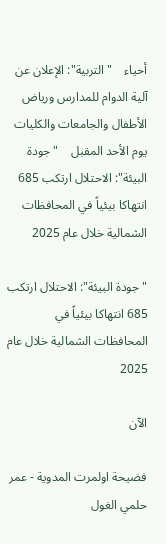أحياء    "التربية": الإعلان عن آلية الدوام للمدارس ورياض الأطفال والجامعات والكليات يوم الأحد المقبل    "جودة البيئة": الاحتلال ارتكب 685 انتهاكا بيئياً في المحافظات الشمالية خلال عام 2025

"جودة البيئة": الاحتلال ارتكب 685 انتهاكا بيئياً في المحافظات الشمالية خلال عام 2025

الآن

فضيحة اولمرت المدوية - عمر حلمي الغول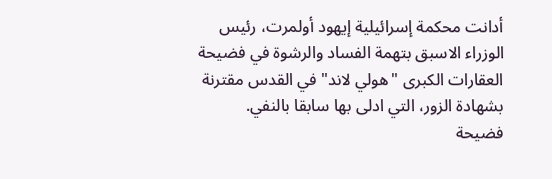أدانت محكمة إسرائيلية إيهود أولمرت، رئيس الوزراء الاسبق بتهمة الفساد والرشوة في فضيحة العقارات الكبرى "هولي لاند" في القدس مقترنة بشهادة الزور، التي ادلى بها سابقا بالنفي.
فضيحة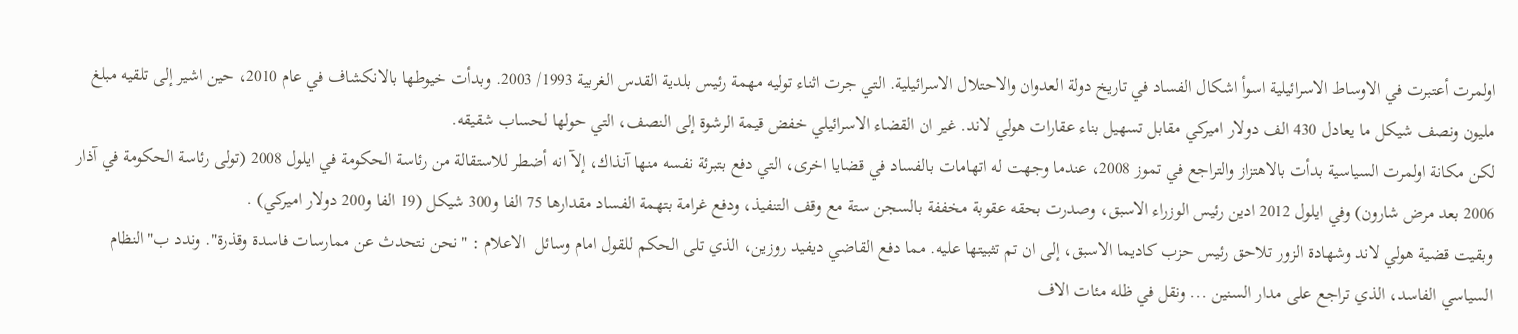اولمرت أعتبرت في الاوساط الاسرائيلية اسوأ اشكال الفساد في تاريخ دولة العدوان والاحتلال الاسرائيلية. التي جرت اثناء توليه مهمة رئيس بلدية القدس الغربية 1993/ 2003. وبدأت خيوطها بالانكشاف في عام 2010، حين اشير إلى تلقيه مبلغ مليون ونصف شيكل ما يعادل 430 الف دولار اميركي مقابل تسهيل بناء عقارات هولي لاند. غير ان القضاء الاسرائيلي خفض قيمة الرشوة إلى النصف، التي حولها لحساب شقيقه.
لكن مكانة اولمرت السياسية بدأت بالاهتزاز والتراجع في تموز 2008، عندما وجهت له اتهامات بالفساد في قضايا اخرى، التي دفع بتبرئة نفسه منها آنذاك، إلآ انه أضطر للاستقالة من رئاسة الحكومة في ايلول 2008 (تولى رئاسة الحكومة في آذار 2006 بعد مرض شارون) وفي ايلول 2012 ادين رئيس الوزراء الاسبق، وصدرت بحقه عقوبة مخففة بالسجن ستة مع وقف التنفيذ، ودفع غرامة بتهمة الفساد مقدارها 75 الفا و300 شيكل (19 الفا و200 دولار اميركي) .
وبقيت قضية هولي لاند وشهادة الزور تلاحق رئيس حزب كاديما الاسبق، إلى ان تم تثبيتها عليه. مما دفع القاضي ديفيد روزين، الذي تلى الحكم للقول امام وسائل  الاعلام : "نحن نتحدث عن ممارسات فاسدة وقذرة". وندد ب"النظام السياسي الفاسد، الذي تراجع على مدار السنين ... ونقل في ظله مئات الاف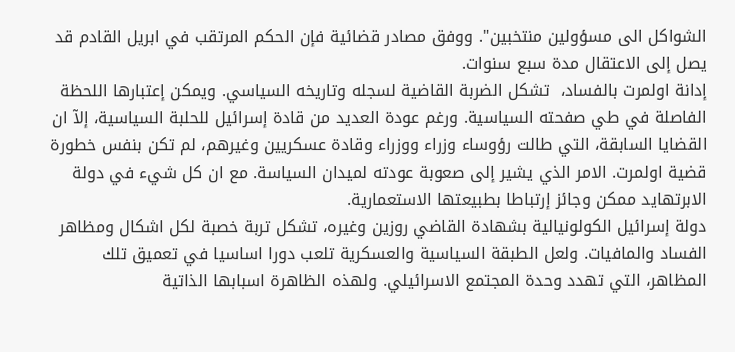الشواكل الى مسؤولين منتخبين". ووفق مصادر قضائية فإن الحكم المرتقب في ابريل القادم قد يصل إلى الاعتقال مدة سبع سنوات.
إدانة اولمرت بالفساد،  تشكل الضربة القاضية لسجله وتاريخه السياسي. ويمكن إعتبارها اللحظة الفاصلة في طي صفحته السياسية. ورغم عودة العديد من قادة إسرائيل للحلبة السياسية، إلآ ان القضايا السابقة، التي طالت رؤوساء وزراء ووزراء وقادة عسكريين وغيرهم، لم تكن بنفس خطورة قضية اولمرت. الامر الذي يشير إلى صعوبة عودته لميدان السياسة. مع ان كل شيء في دولة الابرتهايد ممكن وجائز إرتباطا بطبيعتها الاستعمارية.
دولة إسرائيل الكولونيالية بشهادة القاضي روزين وغيره، تشكل تربة خصبة لكل اشكال ومظاهر الفساد والمافيات. ولعل الطبقة السياسية والعسكرية تلعب دورا اساسيا في تعميق تلك المظاهر، التي تهدد وحدة المجتمع الاسرائيلي. ولهذه الظاهرة اسبابها الذاتية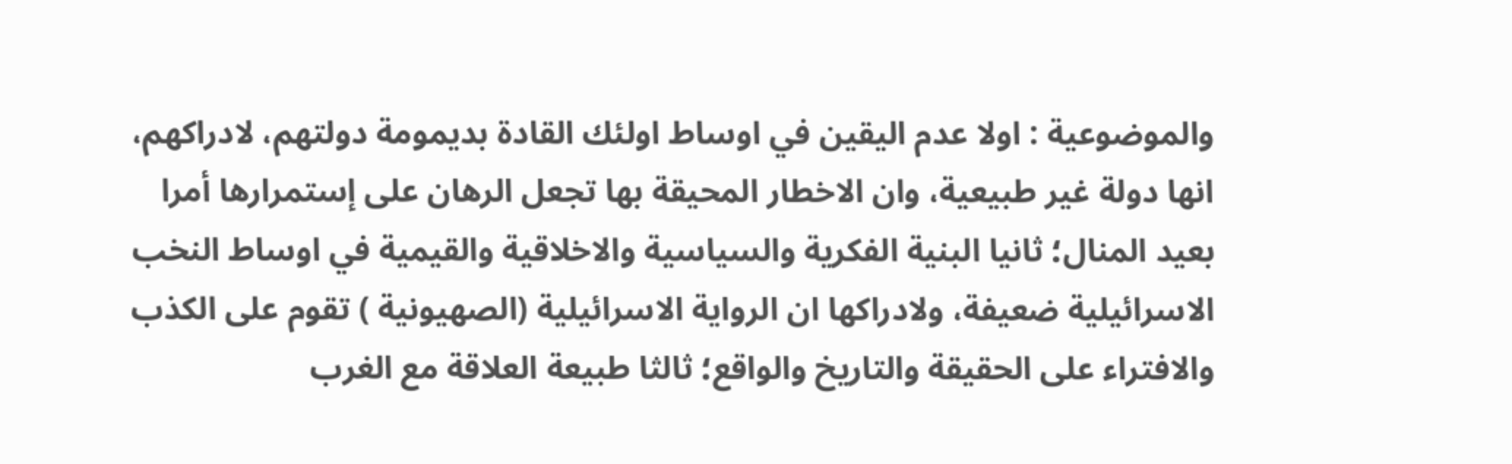والموضوعية : اولا عدم اليقين في اوساط اولئك القادة بديمومة دولتهم، لادراكهم، انها دولة غير طبيعية، وان الاخطار المحيقة بها تجعل الرهان على إستمرارها أمرا بعيد المنال؛ ثانيا البنية الفكرية والسياسية والاخلاقية والقيمية في اوساط النخب الاسرائيلية ضعيفة، ولادراكها ان الرواية الاسرائيلية (الصهيونية ) تقوم على الكذب والافتراء على الحقيقة والتاريخ والواقع؛ ثالثا طبيعة العلاقة مع الغرب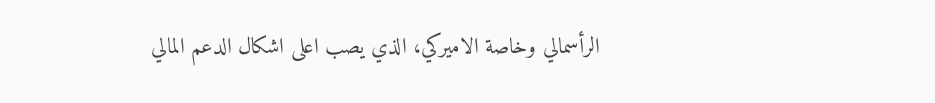الرأسمالي وخاصة الاميركي، الذي يصب اعلى اشكال الدعم المالي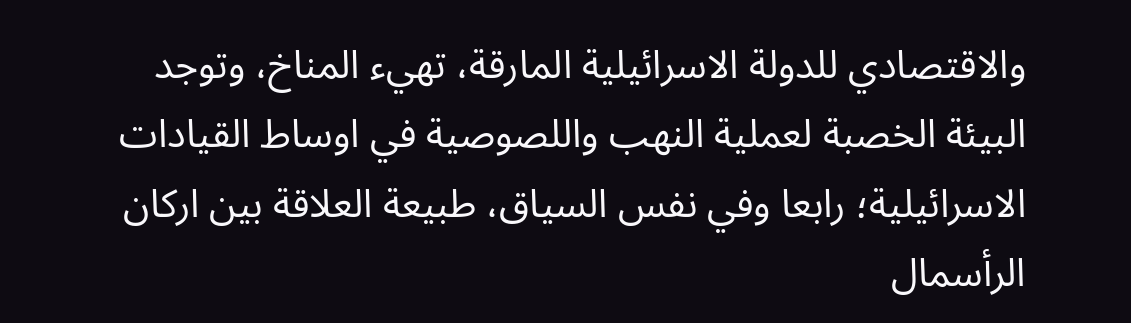والاقتصادي للدولة الاسرائيلية المارقة، تهيء المناخ، وتوجد البيئة الخصبة لعملية النهب واللصوصية في اوساط القيادات الاسرائيلية؛ رابعا وفي نفس السياق، طبيعة العلاقة بين اركان الرأسمال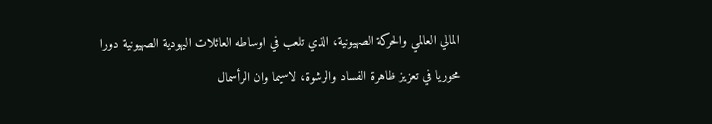المالي العالمي والحركة الصهيونية، الذي تلعب في اوساطه العائلات اليهودية الصهيونية دورا محوريا في تعزيز ظاهرة الفساد والرشوة، لاسيما وان الرأسمال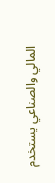المالي والصناعي يستخدم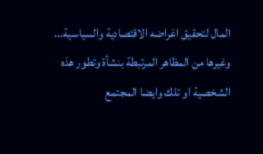المال لتحقيق اغراضه الاقتصادية والسياسية... وغيرها من المظاهر المرتبطة بنشأة وتطور هذه الشخصية او تلك وايضا المجتمع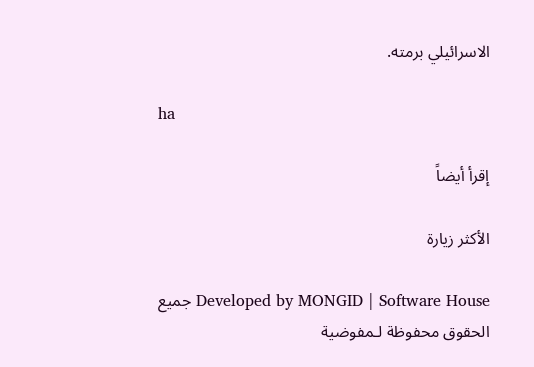الاسرائيلي برمته.

ha

إقرأ أيضاً

الأكثر زيارة

Developed by MONGID | Software House جميع الحقوق محفوظة لـمفوضية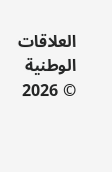العلاقات الوطنية © 2026